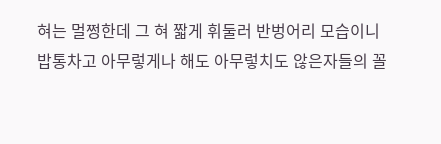혀는 멀쩡한데 그 혀 짧게 휘둘러 반벙어리 모습이니
밥통차고 아무렇게나 해도 아무렇치도 않은자들의 꼴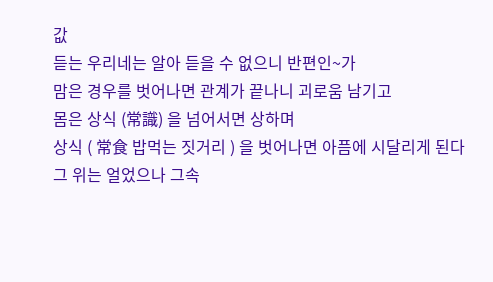값
듣는 우리네는 알아 듣을 수 없으니 반편인~가
맘은 경우를 벗어나면 관계가 끝나니 괴로움 남기고
몸은 상식 (常識) 을 넘어서면 상하며
상식 ( 常食 밥먹는 짓거리 ) 을 벗어나면 아픔에 시달리게 된다
그 위는 얼었으나 그속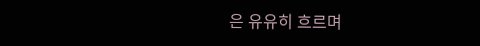은 유유히 흐르며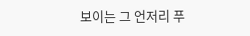보이는 그 언저리 푸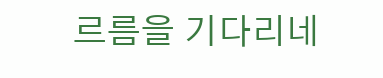르름을 기다리네